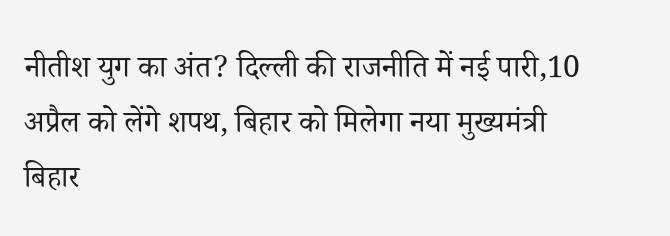नीतीश युग का अंत? दिल्ली की राजनीति में नई पारी,10 अप्रैल को लेंगे शपथ, बिहार को मिलेगा नया मुख्यमंत्री
बिहार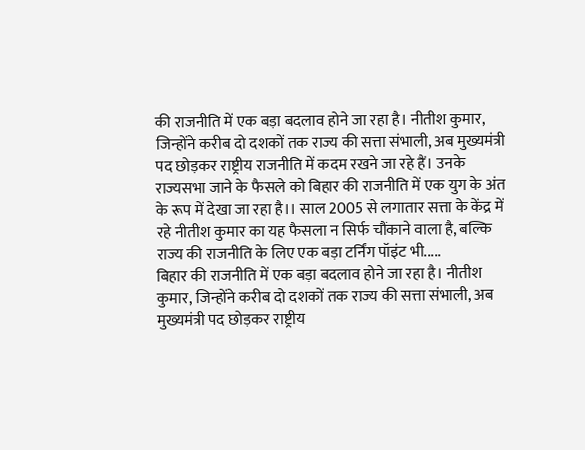की राजनीति में एक बड़ा बदलाव होने जा रहा है। नीतीश कुमार, जिन्होंने करीब दो दशकों तक राज्य की सत्ता संभाली, अब मुख्यमंत्री पद छोड़कर राष्ट्रीय राजनीति में कदम रखने जा रहे हैं। उनके राज्यसभा जाने के फैसले को बिहार की राजनीति में एक युग के अंत के रूप में देखा जा रहा है।। साल 2005 से लगातार सत्ता के केंद्र में रहे नीतीश कुमार का यह फैसला न सिर्फ चौंकाने वाला है, बल्कि राज्य की राजनीति के लिए एक बड़ा टर्निंग पॉइंट भी.....
बिहार की राजनीति में एक बड़ा बदलाव होने जा रहा है। नीतीश कुमार, जिन्होंने करीब दो दशकों तक राज्य की सत्ता संभाली, अब मुख्यमंत्री पद छोड़कर राष्ट्रीय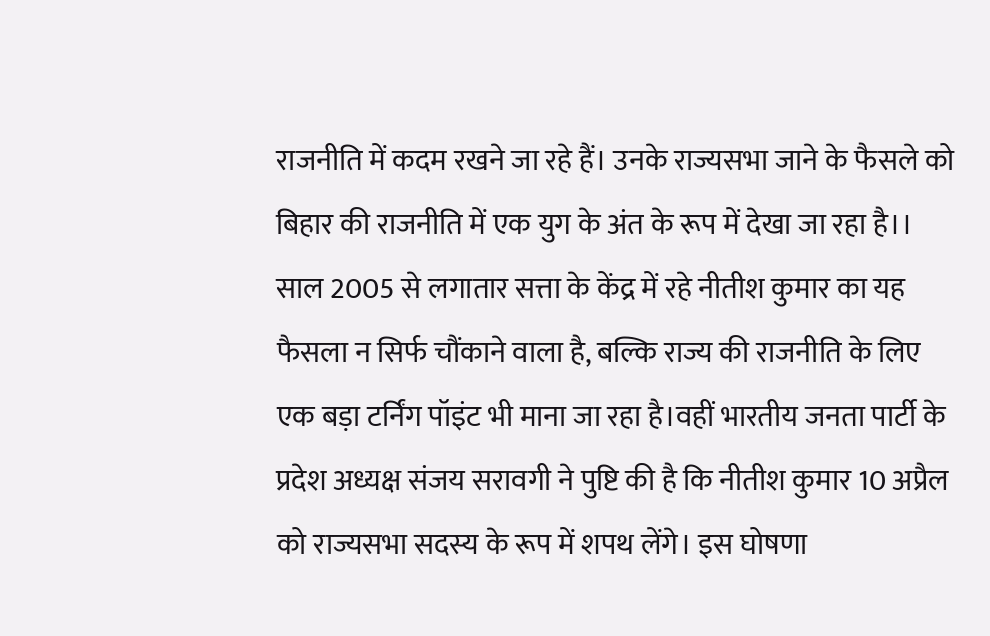राजनीति में कदम रखने जा रहे हैं। उनके राज्यसभा जाने के फैसले को बिहार की राजनीति में एक युग के अंत के रूप में देखा जा रहा है।। साल 2005 से लगातार सत्ता के केंद्र में रहे नीतीश कुमार का यह फैसला न सिर्फ चौंकाने वाला है, बल्कि राज्य की राजनीति के लिए एक बड़ा टर्निंग पॉइंट भी माना जा रहा है।वहीं भारतीय जनता पार्टी के प्रदेश अध्यक्ष संजय सरावगी ने पुष्टि की है कि नीतीश कुमार 10 अप्रैल को राज्यसभा सदस्य के रूप में शपथ लेंगे। इस घोषणा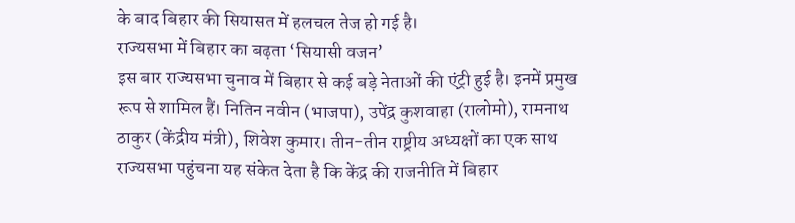के बाद बिहार की सियासत में हलचल तेज हो गई है।
राज्यसभा में बिहार का बढ़ता ‘सियासी वजन’
इस बार राज्यसभा चुनाव में बिहार से कई बड़े नेताओं की एंट्री हुई है। इनमें प्रमुख रूप से शामिल हैं। नितिन नवीन (भाजपा), उपेंद्र कुशवाहा (रालोमो), रामनाथ ठाकुर (केंद्रीय मंत्री), शिवेश कुमार। तीन-तीन राष्ट्रीय अध्यक्षों का एक साथ राज्यसभा पहुंचना यह संकेत देता है कि केंद्र की राजनीति में बिहार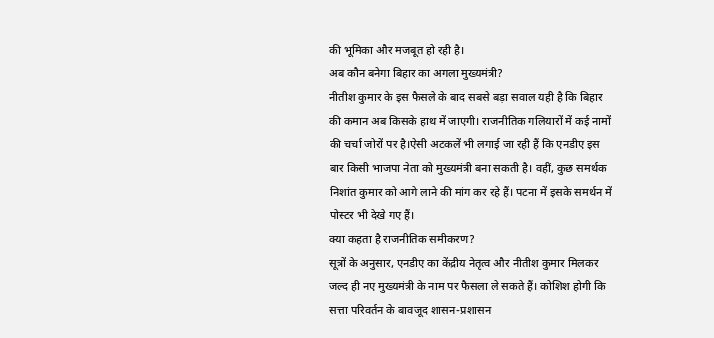की भूमिका और मजबूत हो रही है।
अब कौन बनेगा बिहार का अगला मुख्यमंत्री?
नीतीश कुमार के इस फैसले के बाद सबसे बड़ा सवाल यही है कि बिहार की कमान अब किसके हाथ में जाएगी। राजनीतिक गलियारों में कई नामों की चर्चा जोरों पर है।ऐसी अटकलें भी लगाई जा रही हैं कि एनडीए इस बार किसी भाजपा नेता को मुख्यमंत्री बना सकती है। वहीं, कुछ समर्थक निशांत कुमार को आगे लाने की मांग कर रहे हैं। पटना में इसके समर्थन में पोस्टर भी देखे गए हैं।
क्या कहता है राजनीतिक समीकरण?
सूत्रों के अनुसार, एनडीए का केंद्रीय नेतृत्व और नीतीश कुमार मिलकर जल्द ही नए मुख्यमंत्री के नाम पर फैसला ले सकते हैं। कोशिश होगी कि सत्ता परिवर्तन के बावजूद शासन-प्रशासन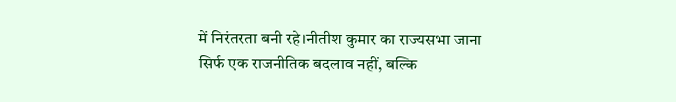में निरंतरता बनी रहे।नीतीश कुमार का राज्यसभा जाना सिर्फ एक राजनीतिक बदलाव नहीं, बल्कि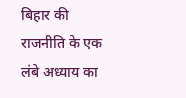बिहार की राजनीति के एक लंबे अध्याय का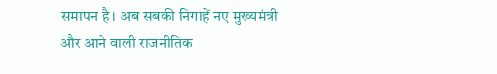समापन है। अब सबकी निगाहें नए मुख्यमंत्री और आने वाली राजनीतिक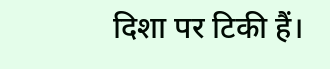दिशा पर टिकी हैं।